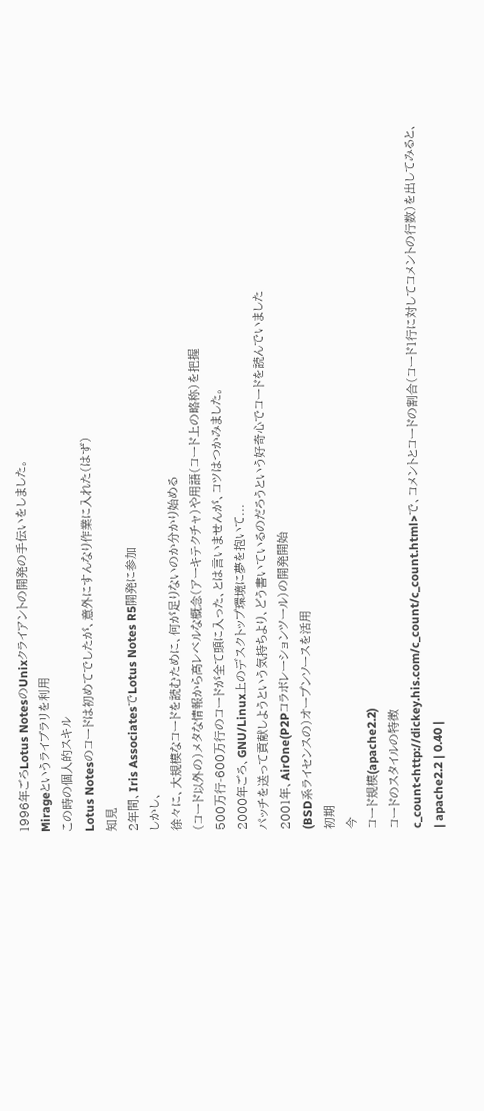1996年ごろLotus NotesのUnixクライアントの開発の手伝いをしました。
Mirageというライブラリを利用
この時の個人的スキル
Lotus Notesのコードは初めてでしたが、意外にすんなり作業に入れた(はず)
知見
2年間、Iris AssociatesでLotus Notes R5開発に参加
しかし、
徐々に、大規模なコードを読むために、何が足りないのか分かり始める
(コード以外の)メタな情報から高レベルな概念(アーキテクチャ)や用語(コード上の略称)を把握
500万行-600万行のコードが全て頭に入った、とは言いませんが、コツはつかみました。
2000年ごろ、GNU/Linux上のデスクトップ環境に夢を抱いて...
パッチを送って貢献しようという気持ちより、どう書いているのだろうという好奇心でコードを読んでいました
2001年、AirOne(P2Pコラボレーションツール)の開発開始
(BSD系ライセンスの)オープンソースを活用
初期
今
コード規模(apache2.2)
コードのスタイルの特徴
c_count<http://dickey.his.com/c_count/c_count.html>で、コメントとコードの割合(コード1行に対してコメントの行数)を出してみると、
| apache2.2 | 0.40 |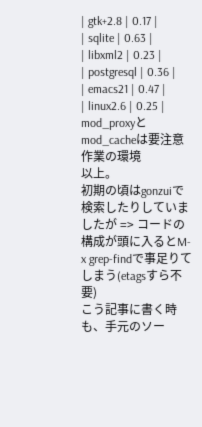| gtk+2.8 | 0.17 |
| sqlite | 0.63 |
| libxml2 | 0.23 |
| postgresql | 0.36 |
| emacs21 | 0.47 |
| linux2.6 | 0.25 |
mod_proxyとmod_cacheは要注意
作業の環境
以上。
初期の頃はgonzuiで検索したりしていましたが => コードの構成が頭に入るとM-x grep-findで事足りてしまう(etagsすら不要)
こう記事に書く時も、手元のソー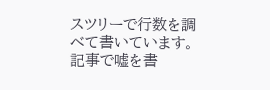スツリーで行数を調べて書いています。
記事で嘘を書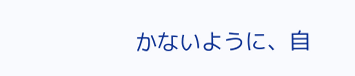かないように、自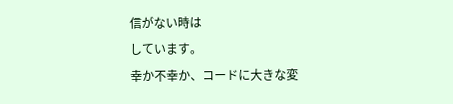信がない時は
しています。
幸か不幸か、コードに大きな変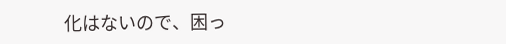化はないので、困っ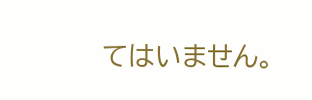てはいません。